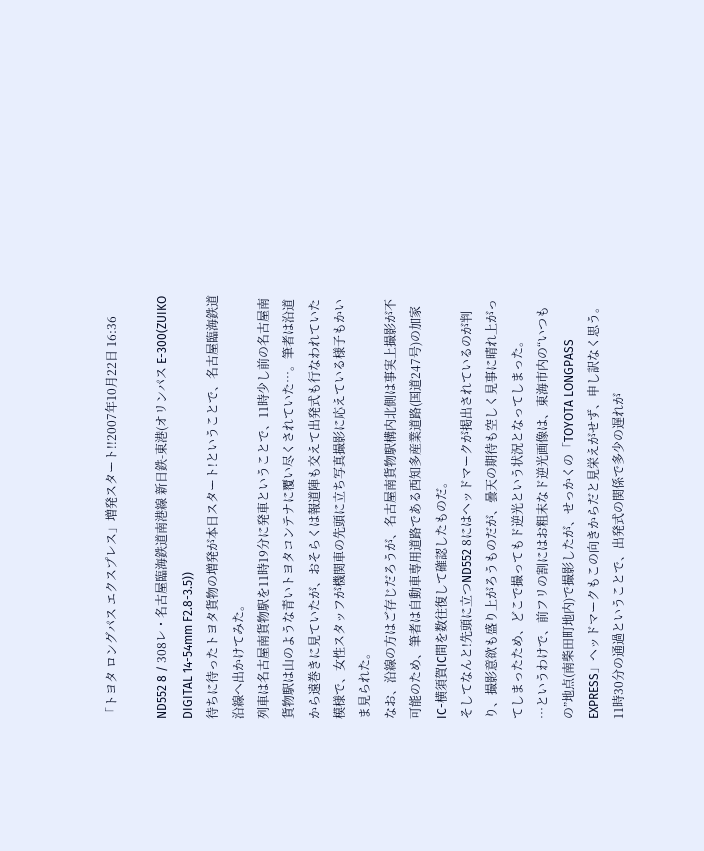「トヨタ ロングパス エクスプレス」増発スタート!!2007年10月22日 16:36

ND552 8 / 308レ・名古屋臨海鉄道南港線 新日鉄-東港(オリンパス E-300(ZUIKO DIGITAL 14-54mm F2.8-3.5))
待ちに待ったトヨタ貨物の増発が本日スタート!ということで、名古屋臨海鉄道沿線へ出かけてみた。
列車は名古屋南貨物駅を11時19分に発車ということで、11時少し前の名古屋南貨物駅は山のような青いトヨタコンテナに覆い尽くされていた…。筆者は沿道から遠巻きに見ていたが、おそらくは報道陣も交えて出発式も行なわれていた模様で、女性スタッフが機関車の先頭に立ち写真撮影に応えている様子もかいま見られた。
なお、沿線の方はご存じだろうが、名古屋南貨物駅構内北側は事実上撮影が不可能のため、筆者は自動車専用道路である西知多産業道路(国道247号)の加家IC-横須賀IC間を数往復して確認したものだ。
そしてなんと!先頭に立つND552 8にはヘッドマークが掲出されているのが判り、撮影意欲も盛り上がろうものだが、曇天の期待も空しく見事に晴れ上がってしまったため、どこで撮ってもド逆光という状況となってしまった。
…というわけで、前フリの割にはお粗末なド逆光画像は、東海市内の“いつもの”地点(南柴田町地内)で撮影したが、せっかくの「TOYOTA LONGPASS EXPRESS」ヘッドマークもこの向きからだと見栄えがせず、申し訳なく思う。11時30分の通過ということで、出発式の関係で多少の遅れが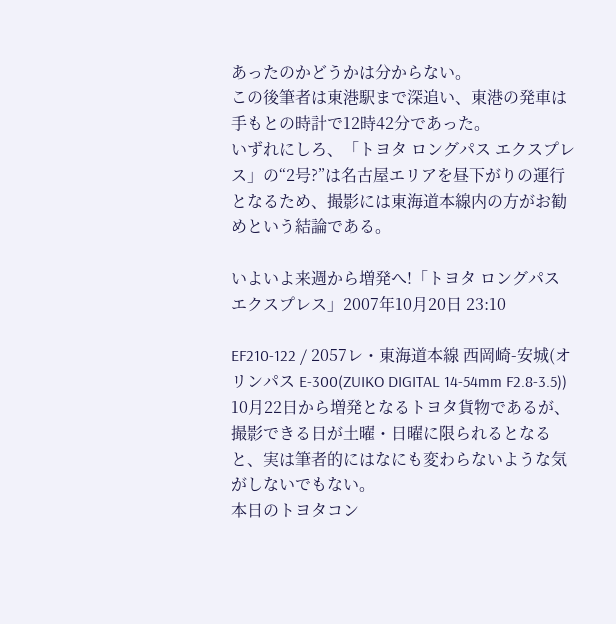あったのかどうかは分からない。
この後筆者は東港駅まで深追い、東港の発車は手もとの時計で12時42分であった。
いずれにしろ、「トヨタ ロングパス エクスプレス」の“2号?”は名古屋エリアを昼下がりの運行となるため、撮影には東海道本線内の方がお勧めという結論である。

いよいよ来週から増発へ!「トヨタ ロングパス エクスプレス」2007年10月20日 23:10

EF210-122 / 2057レ・東海道本線 西岡崎-安城(オリンパス E-300(ZUIKO DIGITAL 14-54mm F2.8-3.5))
10月22日から増発となるトヨタ貨物であるが、撮影できる日が土曜・日曜に限られるとなると、実は筆者的にはなにも変わらないような気がしないでもない。
本日のトヨタコン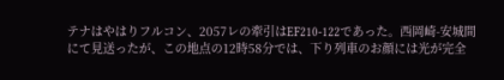テナはやはりフルコン、2057レの牽引はEF210-122であった。西岡崎-安城間にて見送ったが、この地点の12時58分では、下り列車のお顔には光が完全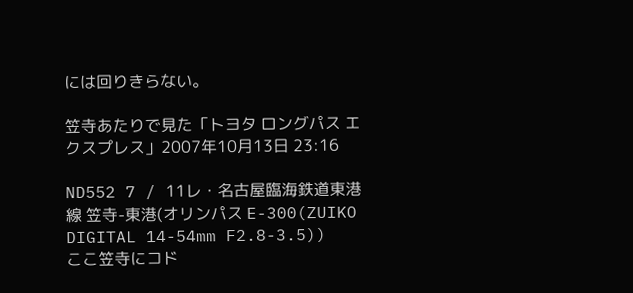には回りきらない。

笠寺あたりで見た「トヨタ ロングパス エクスプレス」2007年10月13日 23:16

ND552 7 / 11レ・名古屋臨海鉄道東港線 笠寺-東港(オリンパス E-300(ZUIKO DIGITAL 14-54mm F2.8-3.5))
ここ笠寺にコド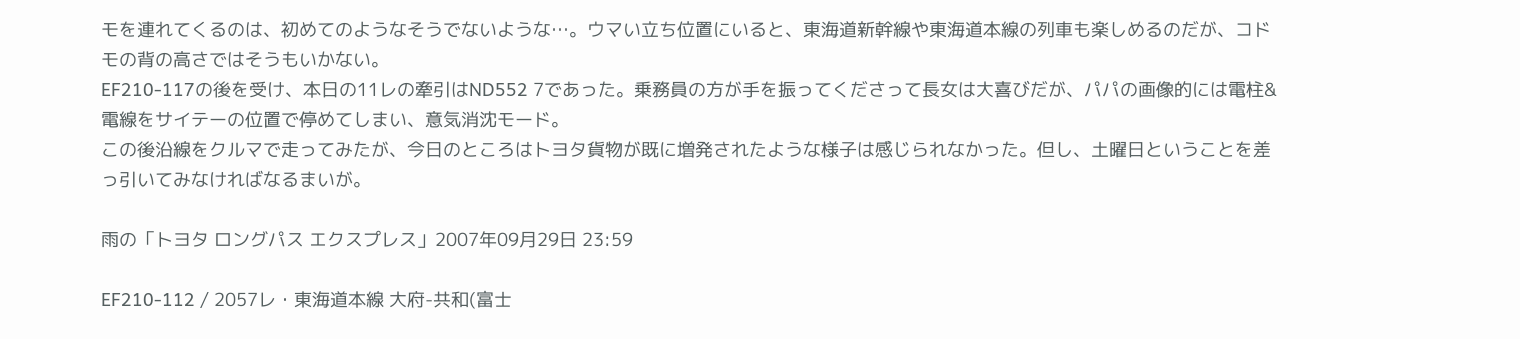モを連れてくるのは、初めてのようなそうでないような…。ウマい立ち位置にいると、東海道新幹線や東海道本線の列車も楽しめるのだが、コドモの背の高さではそうもいかない。
EF210-117の後を受け、本日の11レの牽引はND552 7であった。乗務員の方が手を振ってくださって長女は大喜びだが、パパの画像的には電柱&電線をサイテーの位置で停めてしまい、意気消沈モード。
この後沿線をクルマで走ってみたが、今日のところはトヨタ貨物が既に増発されたような様子は感じられなかった。但し、土曜日ということを差っ引いてみなければなるまいが。

雨の「トヨタ ロングパス エクスプレス」2007年09月29日 23:59

EF210-112 / 2057レ・東海道本線 大府-共和(富士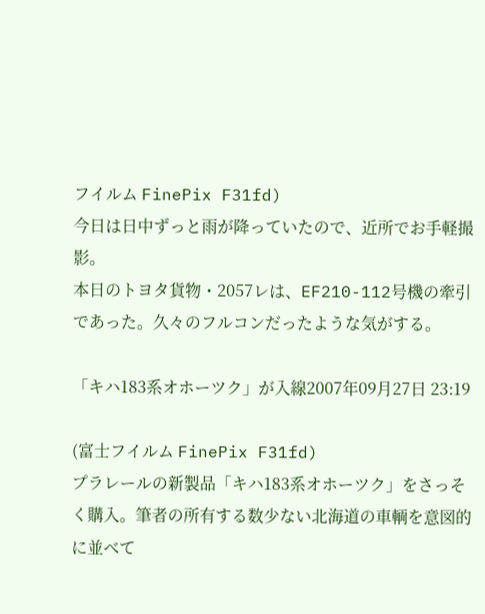フイルム FinePix F31fd)
今日は日中ずっと雨が降っていたので、近所でお手軽撮影。
本日のトヨタ貨物・2057レは、EF210-112号機の牽引であった。久々のフルコンだったような気がする。

「キハ183系オホーツク」が入線2007年09月27日 23:19

(富士フイルム FinePix F31fd)
プラレールの新製品「キハ183系オホーツク」をさっそく購入。筆者の所有する数少ない北海道の車輌を意図的に並べて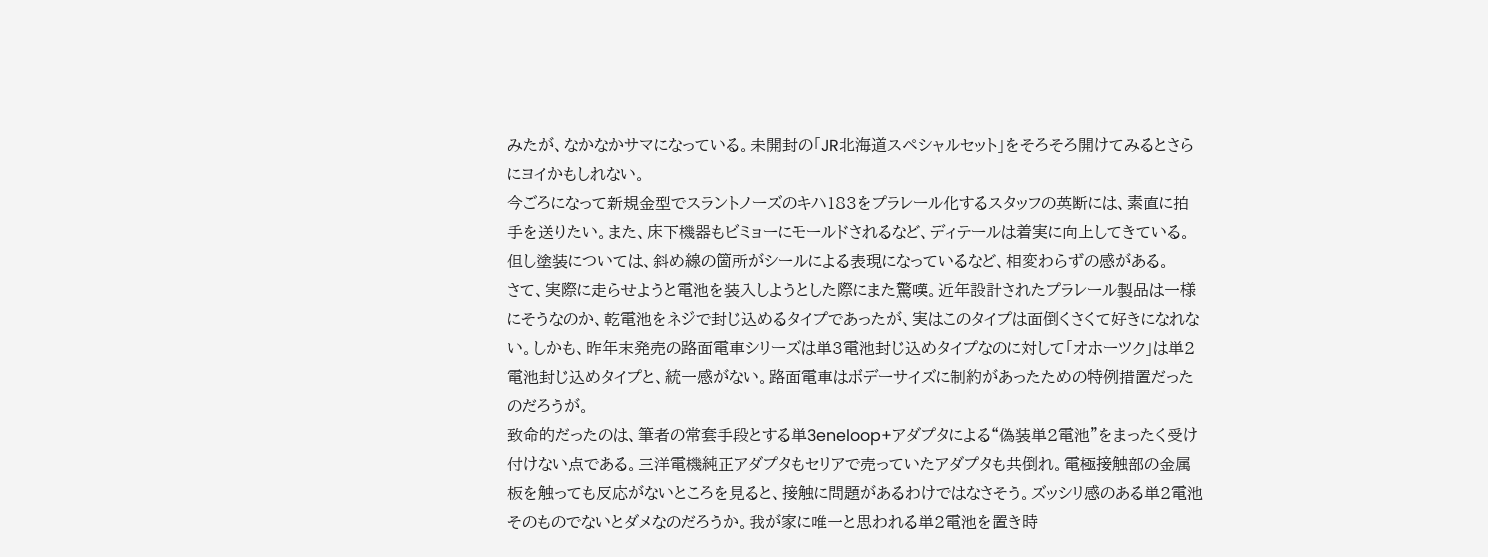みたが、なかなかサマになっている。未開封の「JR北海道スペシャルセット」をそろそろ開けてみるとさらにヨイかもしれない。
今ごろになって新規金型でスラントノーズのキハ183をプラレール化するスタッフの英断には、素直に拍手を送りたい。また、床下機器もビミョーにモールドされるなど、ディテールは着実に向上してきている。但し塗装については、斜め線の箇所がシールによる表現になっているなど、相変わらずの感がある。
さて、実際に走らせようと電池を装入しようとした際にまた驚嘆。近年設計されたプラレール製品は一様にそうなのか、乾電池をネジで封じ込めるタイプであったが、実はこのタイプは面倒くさくて好きになれない。しかも、昨年末発売の路面電車シリーズは単3電池封じ込めタイプなのに対して「オホーツク」は単2電池封じ込めタイプと、統一感がない。路面電車はボデーサイズに制約があったための特例措置だったのだろうが。
致命的だったのは、筆者の常套手段とする単3eneloop+アダプタによる“偽装単2電池”をまったく受け付けない点である。三洋電機純正アダプタもセリアで売っていたアダプタも共倒れ。電極接触部の金属板を触っても反応がないところを見ると、接触に問題があるわけではなさそう。ズッシリ感のある単2電池そのものでないとダメなのだろうか。我が家に唯一と思われる単2電池を置き時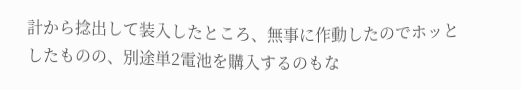計から捻出して装入したところ、無事に作動したのでホッとしたものの、別途単2電池を購入するのもな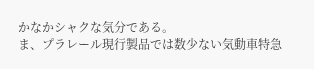かなかシャクな気分である。
ま、プラレール現行製品では数少ない気動車特急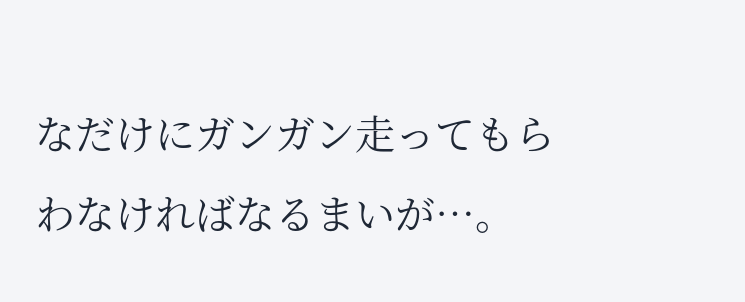なだけにガンガン走ってもらわなければなるまいが…。